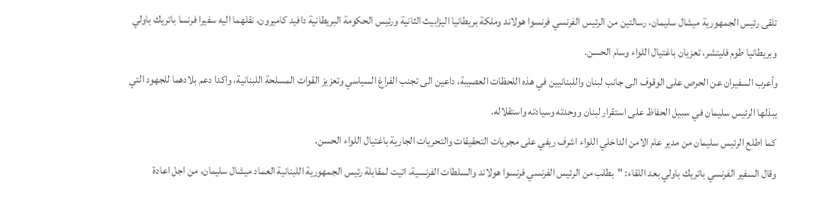تلقى رئيس الجمهورية ميشال سليمان، رسالتين من الرئيس الفرنسي فرنسوا هولاند وملكة بريطانيا اليزابيث الثانية ورئيس الحكومة البريطانية دافيد كاميرون، نقلهما اليه سفيرا فرنسا باتريك باولي وبريطانيا طوم فليتشر، تعزيان باغتيال اللواء وسام الحسن.
وأعرب السفيران عن الحرص على الوقوف الى جانب لبنان واللبنانيين في هذه اللحظات العصيبة، داعين الى تجنب الفراغ السياسي وتعزيز القوات المسلحة اللبنانية، واكدا دعم بلادهما للجهود التي يبذلها الرئيس سليمان في سبيل الحفاظ على استقرار لبنان ووحدته وسيادته واستقلاله.
كما اطلع الرئيس سليمان من مدير عام الامن الداخلي اللواء اشرف ريفي على مجريات التحقيقات والتحريات الجارية باغتيال اللواء الحسن.
وقال السفير الفرنسي باتريك باولي بعد اللقاء: "بطلب من الرئيس الفرنسي فرنسوا هولاند والسلطات الفرنسية، اتيت لمقابلة رئيس الجمهورية اللبنانية العماد ميشال سليمان، من اجل اعادة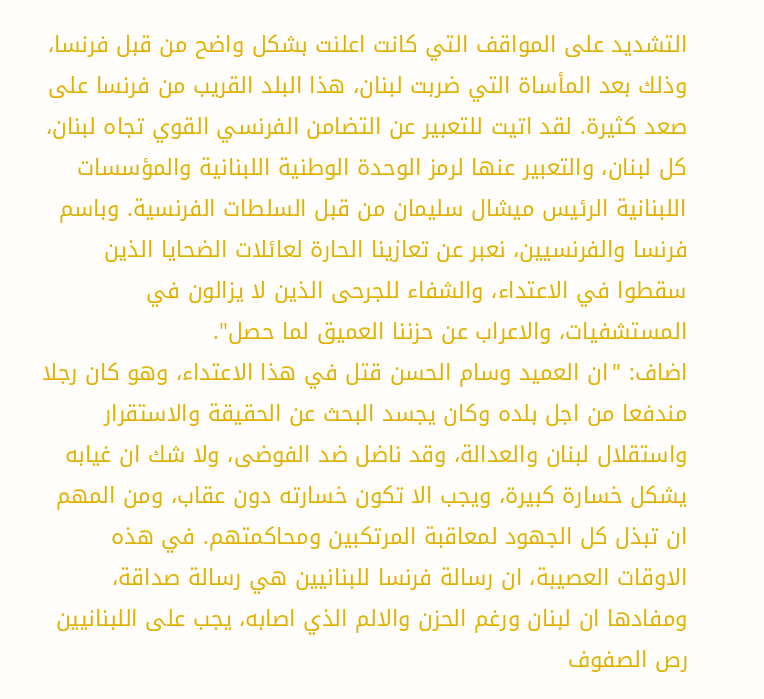التشديد على المواقف التي كانت اعلنت بشكل واضح من قبل فرنسا، وذلك بعد المأساة التي ضربت لبنان، هذا البلد القريب من فرنسا على صعد كثيرة. لقد اتيت للتعبير عن التضامن الفرنسي القوي تجاه لبنان، كل لبنان، والتعبير عنها لرمز الوحدة الوطنية اللبنانية والمؤسسات اللبنانية الرئيس ميشال سليمان من قبل السلطات الفرنسية. وباسم فرنسا والفرنسيين، نعبر عن تعازينا الحارة لعائلات الضحايا الذين سقطوا في الاعتداء، والشفاء للجرحى الذين لا يزالون في المستشفيات، والاعراب عن حزننا العميق لما حصل".
اضاف: "ان العميد وسام الحسن قتل في هذا الاعتداء، وهو كان رجلا مندفعا من اجل بلده وكان يجسد البحث عن الحقيقة والاستقرار واستقلال لبنان والعدالة، وقد ناضل ضد الفوضى، ولا شك ان غيابه يشكل خسارة كبيرة، ويجب الا تكون خسارته دون عقاب، ومن المهم ان تبذل كل الجهود لمعاقبة المرتكبين ومحاكمتهم. في هذه الاوقات العصيبة، ان رسالة فرنسا للبنانيين هي رسالة صداقة، ومفادها ان لبنان ورغم الحزن والالم الذي اصابه، يجب على اللبنانيين رص الصفوف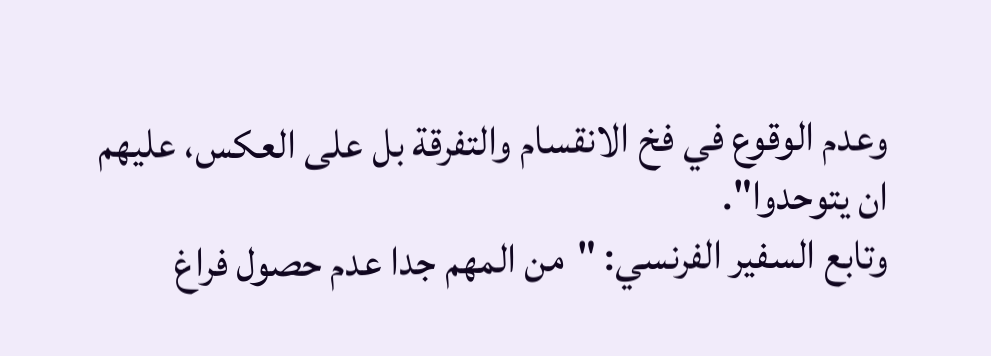وعدم الوقوع في فخ الانقسام والتفرقة بل على العكس، عليهم ان يتوحدوا".
وتابع السفير الفرنسي: "من المهم جدا عدم حصول فراغ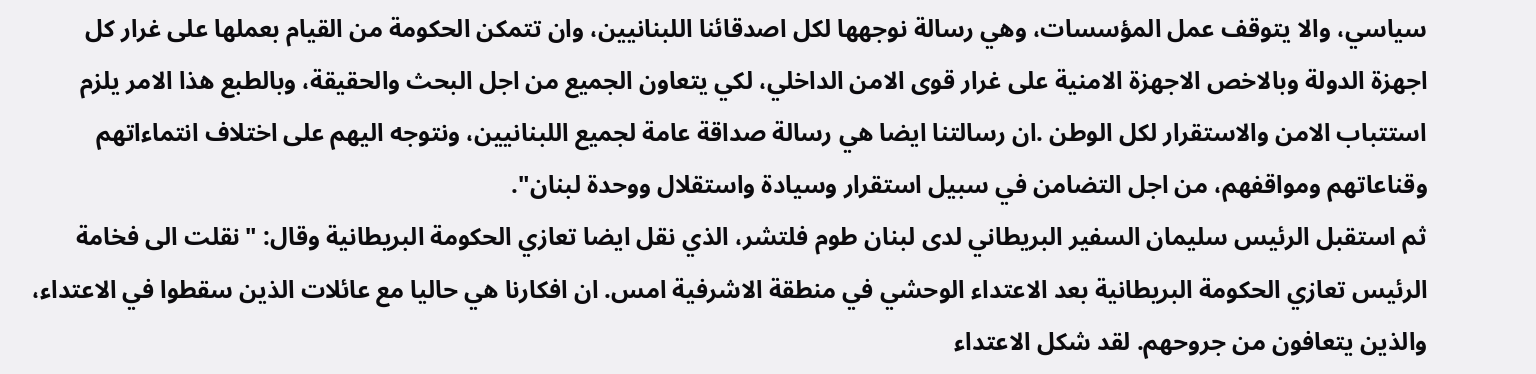سياسي، والا يتوقف عمل المؤسسات، وهي رسالة نوجهها لكل اصدقائنا اللبنانيين، وان تتمكن الحكومة من القيام بعملها على غرار كل اجهزة الدولة وبالاخص الاجهزة الامنية على غرار قوى الامن الداخلي، لكي يتعاون الجميع من اجل البحث والحقيقة، وبالطبع هذا الامر يلزم استتباب الامن والاستقرار لكل الوطن .ان رسالتنا ايضا هي رسالة صداقة عامة لجميع اللبنانيين، ونتوجه اليهم على اختلاف انتماءاتهم وقناعاتهم ومواقفهم، من اجل التضامن في سبيل استقرار وسيادة واستقلال ووحدة لبنان".
ثم استقبل الرئيس سليمان السفير البريطاني لدى لبنان طوم فلتشر، الذي نقل ايضا تعازي الحكومة البريطانية وقال: "نقلت الى فخامة الرئيس تعازي الحكومة البريطانية بعد الاعتداء الوحشي في منطقة الاشرفية امس. ان افكارنا هي حاليا مع عائلات الذين سقطوا في الاعتداء، والذين يتعافون من جروحهم. لقد شكل الاعتداء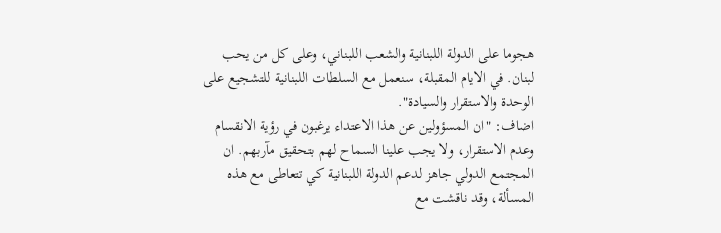هجوما على الدولة اللبنانية والشعب اللبناني، وعلى كل من يحب لبنان. في الايام المقبلة، سنعمل مع السلطات اللبنانية للتشجيع على الوحدة والاستقرار والسيادة".
اضاف: "ان المسؤولين عن هذا الاعتداء يرغبون في رؤية الانقسام وعدم الاستقرار، ولا يجب علينا السماح لهم بتحقيق مآربهم. ان المجتمع الدولي جاهز لدعم الدولة اللبنانية كي تتعاطى مع هذه المسألة، وقد ناقشت مع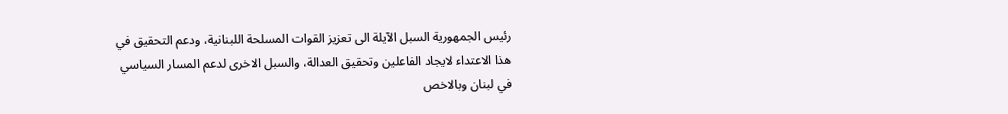رئيس الجمهورية السبل الآيلة الى تعزيز القوات المسلحة اللبنانية، ودعم التحقيق في هذا الاعتداء لايجاد الفاعلين وتحقيق العدالة، والسبل الاخرى لدعم المسار السياسي في لبنان وبالاخص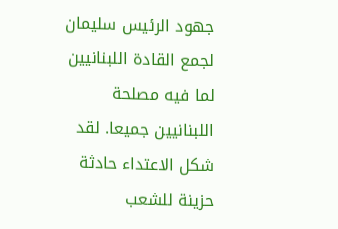جهود الرئيس سليمان لجمع القادة اللبنانيين لما فيه مصلحة اللبنانيين جميعا. لقد شكل الاعتداء حادثة حزينة للشعب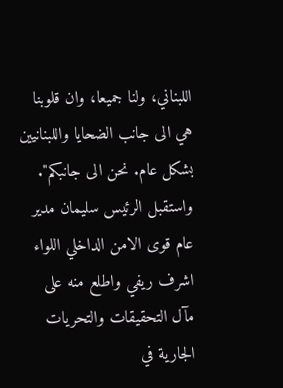اللبناني، ولنا جميعا، وان قلوبنا هي الى جانب الضحايا واللبنانيين بشكل عام. نحن الى جانبكم".
واستقبل الرئيس سليمان مدير عام قوى الامن الداخلي اللواء اشرف ريفي واطلع منه على مآل التحقيقات والتحريات الجارية في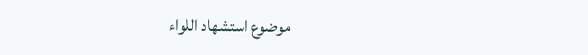موضوع استشهاد اللواء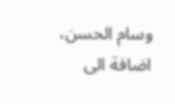وسام الحسن، اضافة الى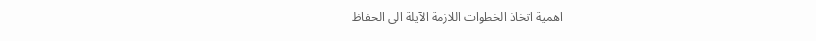اهمية اتخاذ الخطوات اللازمة الآيلة الى الحفاظ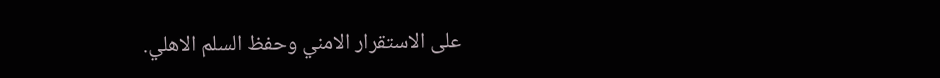على الاستقرار الامني وحفظ السلم الاهلي.